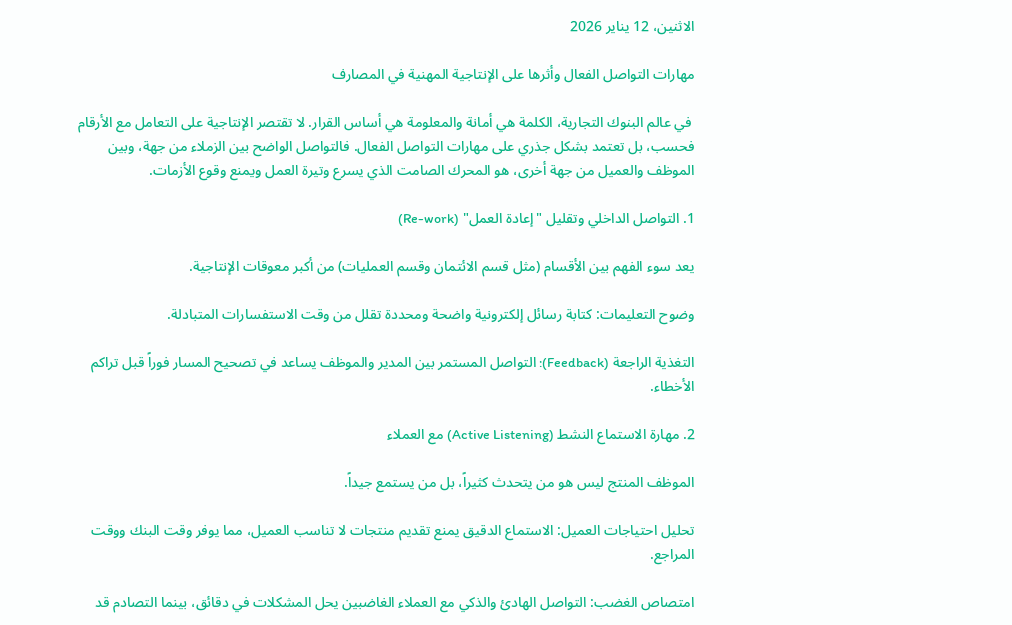الاثنين، 12 يناير 2026

مهارات التواصل الفعال وأثرها على الإنتاجية المهنية في المصارف

 في عالم البنوك التجارية، الكلمة هي أمانة والمعلومة هي أساس القرار. لا تقتصر الإنتاجية على التعامل مع الأرقام فحسب، بل تعتمد بشكل جذري على مهارات التواصل الفعال. فالتواصل الواضح بين الزملاء من جهة، وبين الموظف والعميل من جهة أخرى، هو المحرك الصامت الذي يسرع وتيرة العمل ويمنع وقوع الأزمات.

1. التواصل الداخلي وتقليل "إعادة العمل" (Re-work)

يعد سوء الفهم بين الأقسام (مثل قسم الائتمان وقسم العمليات) من أكبر معوقات الإنتاجية.

وضوح التعليمات: كتابة رسائل إلكترونية واضحة ومحددة تقلل من وقت الاستفسارات المتبادلة.

التغذية الراجعة (Feedback): التواصل المستمر بين المدير والموظف يساعد في تصحيح المسار فوراً قبل تراكم الأخطاء.

2. مهارة الاستماع النشط (Active Listening) مع العملاء

الموظف المنتج ليس هو من يتحدث كثيراً، بل من يستمع جيداً.

تحليل احتياجات العميل: الاستماع الدقيق يمنع تقديم منتجات لا تناسب العميل، مما يوفر وقت البنك ووقت المراجع.

امتصاص الغضب: التواصل الهادئ والذكي مع العملاء الغاضبين يحل المشكلات في دقائق، بينما التصادم قد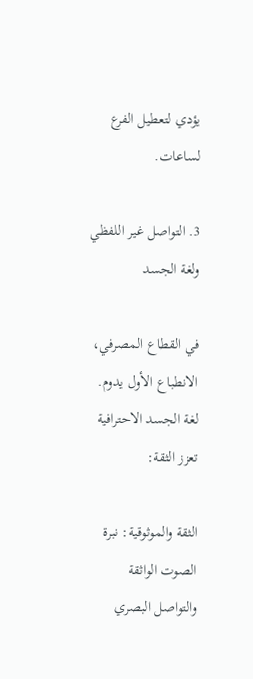يؤدي لتعطيل الفرع لساعات.

3. التواصل غير اللفظي ولغة الجسد

في القطاع المصرفي، الانطباع الأول يدوم. لغة الجسد الاحترافية تعزز الثقة:

الثقة والموثوقية: نبرة الصوت الواثقة والتواصل البصري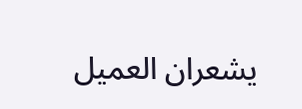يشعران العميل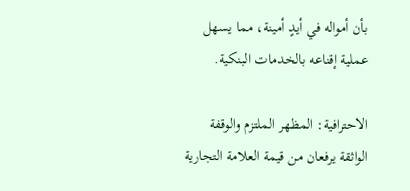بأن أمواله في أيدٍ أمينة، مما يسهل عملية إقناعه بالخدمات البنكية.

الاحترافية: المظهر الملتزم والوقفة الواثقة يرفعان من قيمة العلامة التجارية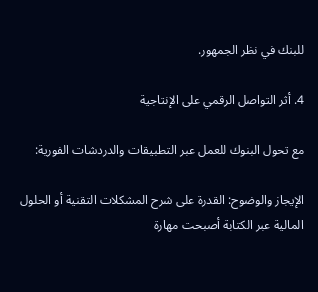للبنك في نظر الجمهور.

4. أثر التواصل الرقمي على الإنتاجية

مع تحول البنوك للعمل عبر التطبيقات والدردشات الفورية:

الإيجاز والوضوح: القدرة على شرح المشكلات التقنية أو الحلول المالية عبر الكتابة أصبحت مهارة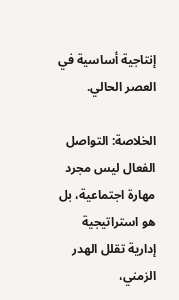إنتاجية أساسية في العصر الحالي.

الخلاصة: التواصل الفعال ليس مجرد مهارة اجتماعية، بل هو استراتيجية إدارية تقلل الهدر الزمني،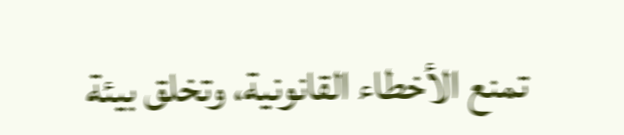تمنع الأخطاء القانونية، وتخلق بيئة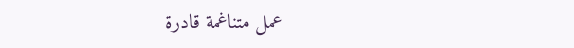عمل متناغمة قادرة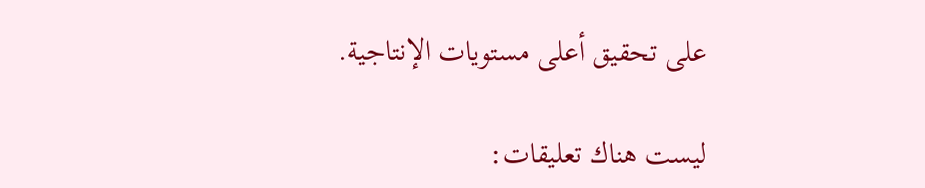على تحقيق أعلى مستويات الإنتاجية.

ليست هناك تعليقات: